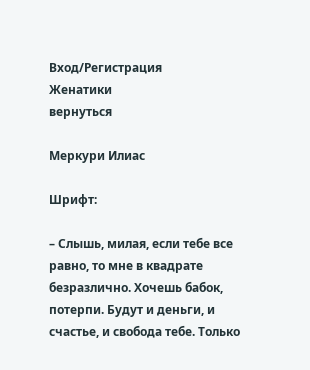Вход/Регистрация
Женатики
вернуться

Меркури Илиас

Шрифт:

– Слышь, милая, если тебе все равно, то мне в квадрате безразлично. Хочешь бабок, потерпи. Будут и деньги, и счастье, и свобода тебе. Только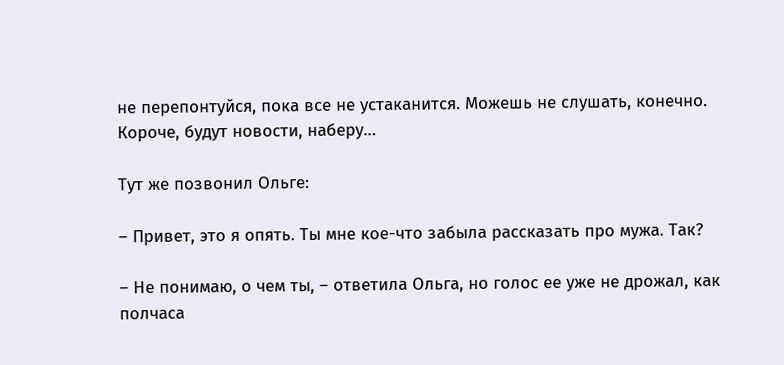не перепонтуйся, пока все не устаканится. Можешь не слушать, конечно. Короче, будут новости, наберу…

Тут же позвонил Ольге:

– Привет, это я опять. Ты мне кое-что забыла рассказать про мужа. Так?

– Не понимаю, о чем ты, – ответила Ольга, но голос ее уже не дрожал, как полчаса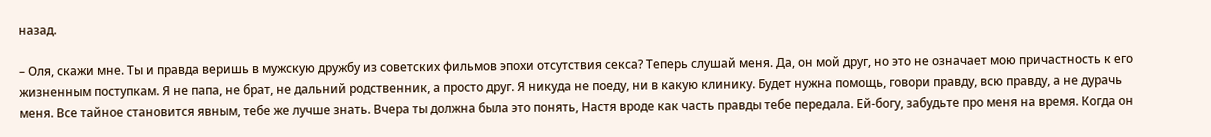назад.

– Оля, скажи мне. Ты и правда веришь в мужскую дружбу из советских фильмов эпохи отсутствия секса? Теперь слушай меня. Да, он мой друг, но это не означает мою причастность к его жизненным поступкам. Я не папа, не брат, не дальний родственник, а просто друг. Я никуда не поеду, ни в какую клинику. Будет нужна помощь, говори правду, всю правду, а не дурачь меня. Все тайное становится явным, тебе же лучше знать. Вчера ты должна была это понять, Настя вроде как часть правды тебе передала. Ей-богу, забудьте про меня на время. Когда он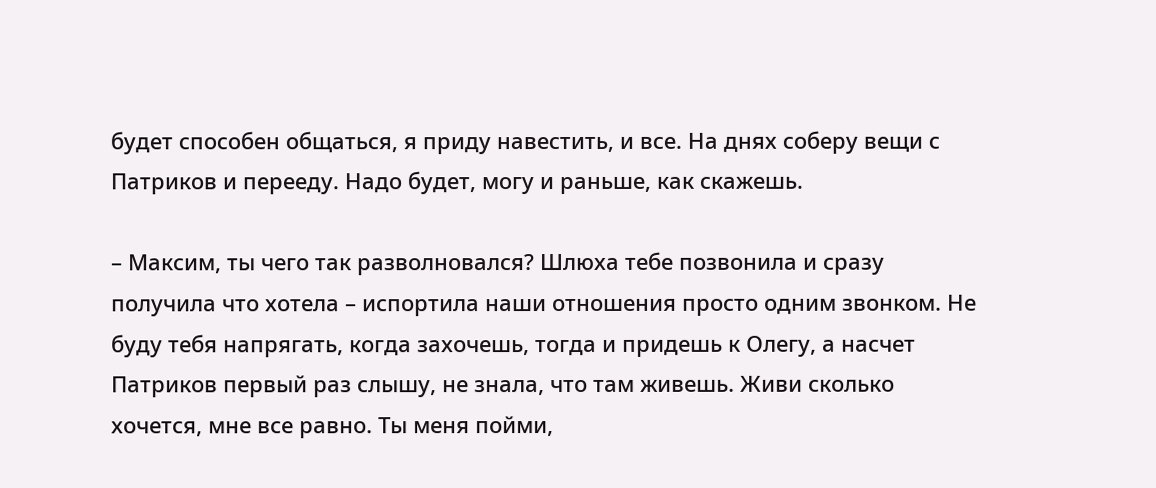будет способен общаться, я приду навестить, и все. На днях соберу вещи с Патриков и перееду. Надо будет, могу и раньше, как скажешь.

– Максим, ты чего так разволновался? Шлюха тебе позвонила и сразу получила что хотела – испортила наши отношения просто одним звонком. Не буду тебя напрягать, когда захочешь, тогда и придешь к Олегу, а насчет Патриков первый раз слышу, не знала, что там живешь. Живи сколько хочется, мне все равно. Ты меня пойми,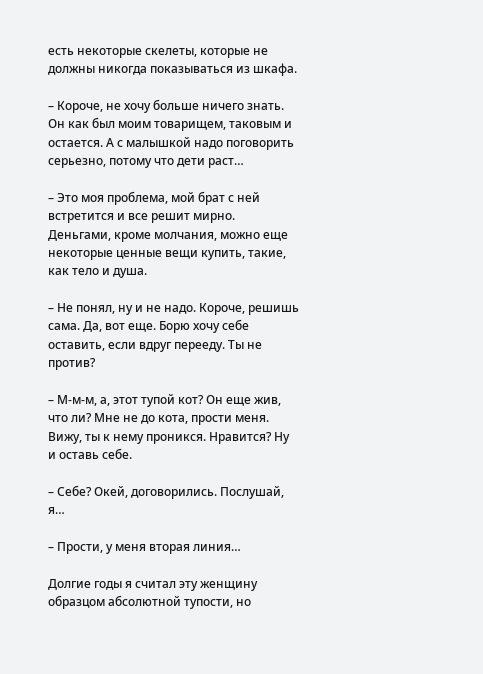есть некоторые скелеты, которые не должны никогда показываться из шкафа.

– Короче, не хочу больше ничего знать. Он как был моим товарищем, таковым и остается. А с малышкой надо поговорить серьезно, потому что дети раст…

– Это моя проблема, мой брат с ней встретится и все решит мирно. Деньгами, кроме молчания, можно еще некоторые ценные вещи купить, такие, как тело и душа.

– Не понял, ну и не надо. Короче, решишь сама. Да, вот еще. Борю хочу себе оставить, если вдруг перееду. Ты не против?

– М-м-м, а, этот тупой кот? Он еще жив, что ли? Мне не до кота, прости меня. Вижу, ты к нему проникся. Нравится? Ну и оставь себе.

– Себе? Окей, договорились. Послушай, я…

– Прости, у меня вторая линия…

Долгие годы я считал эту женщину образцом абсолютной тупости, но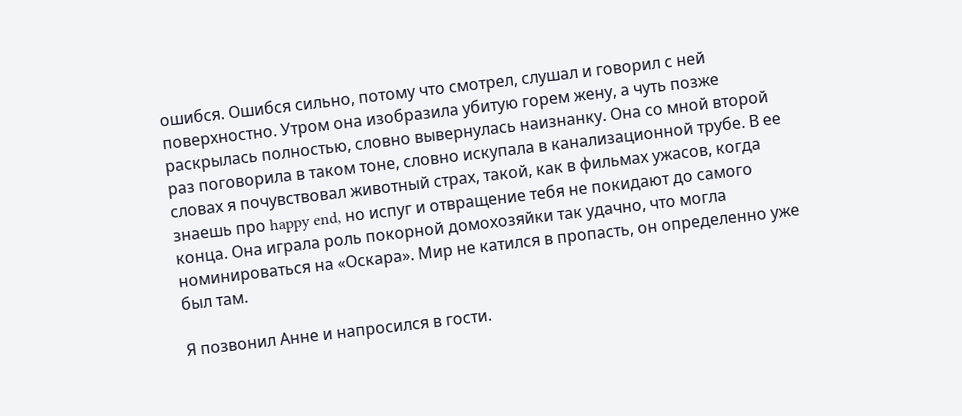ошибся. Ошибся сильно, потому что смотрел, слушал и говорил с ней поверхностно. Утром она изобразила убитую горем жену, а чуть позже раскрылась полностью, словно вывернулась наизнанку. Она со мной второй раз поговорила в таком тоне, словно искупала в канализационной трубе. В ее словах я почувствовал животный страх, такой, как в фильмах ужасов, когда знаешь про happy end, но испуг и отвращение тебя не покидают до самого конца. Она играла роль покорной домохозяйки так удачно, что могла номинироваться на «Оскара». Мир не катился в пропасть, он определенно уже был там.

Я позвонил Анне и напросился в гости.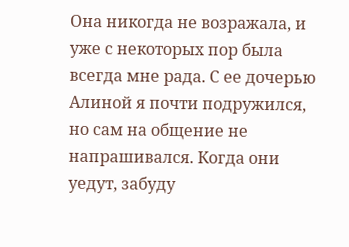Она никогда не возражала, и уже с некоторых пор была всегда мне рада. С ее дочерью Алиной я почти подружился, но сам на общение не напрашивался. Когда они уедут, забуду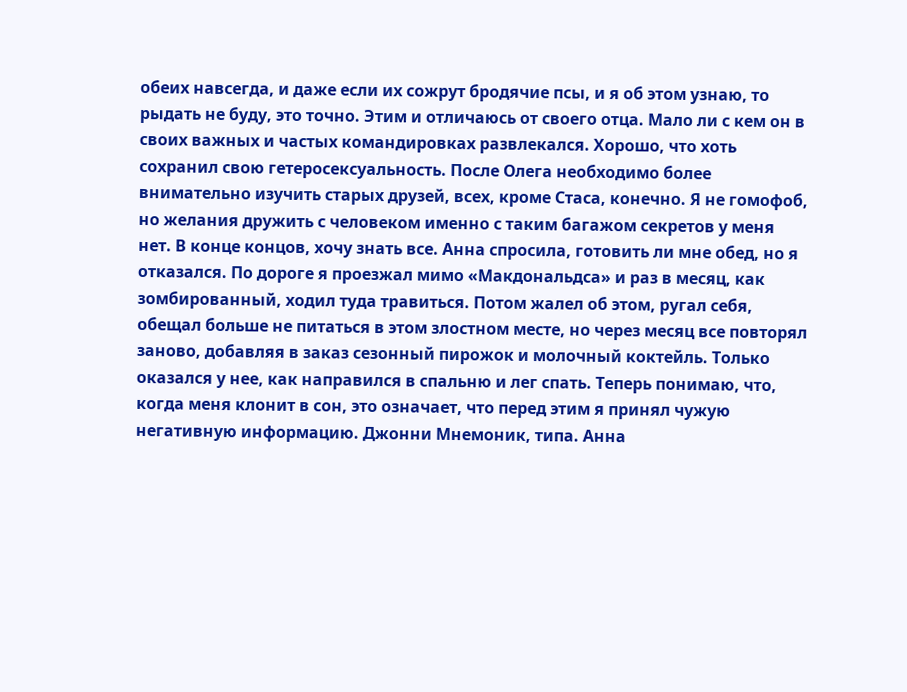обеих навсегда, и даже если их сожрут бродячие псы, и я об этом узнаю, то рыдать не буду, это точно. Этим и отличаюсь от своего отца. Мало ли с кем он в своих важных и частых командировках развлекался. Хорошо, что хоть сохранил свою гетеросексуальность. После Олега необходимо более внимательно изучить старых друзей, всех, кроме Стаса, конечно. Я не гомофоб, но желания дружить с человеком именно с таким багажом секретов у меня нет. В конце концов, хочу знать все. Анна спросила, готовить ли мне обед, но я отказался. По дороге я проезжал мимо «Макдональдса» и раз в месяц, как зомбированный, ходил туда травиться. Потом жалел об этом, ругал себя, обещал больше не питаться в этом злостном месте, но через месяц все повторял заново, добавляя в заказ сезонный пирожок и молочный коктейль. Только оказался у нее, как направился в спальню и лег спать. Теперь понимаю, что, когда меня клонит в сон, это означает, что перед этим я принял чужую негативную информацию. Джонни Мнемоник, типа. Анна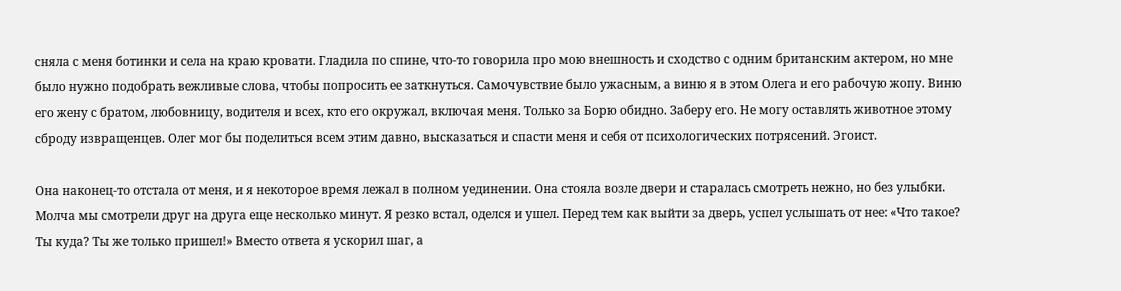сняла с меня ботинки и села на краю кровати. Гладила по спине, что-то говорила про мою внешность и сходство с одним британским актером, но мне было нужно подобрать вежливые слова, чтобы попросить ее заткнуться. Самочувствие было ужасным, а виню я в этом Олега и его рабочую жопу. Виню его жену с братом, любовницу, водителя и всех, кто его окружал, включая меня. Только за Борю обидно. Заберу его. Не могу оставлять животное этому сброду извращенцев. Олег мог бы поделиться всем этим давно, высказаться и спасти меня и себя от психологических потрясений. Эгоист.

Она наконец-то отстала от меня, и я некоторое время лежал в полном уединении. Она стояла возле двери и старалась смотреть нежно, но без улыбки. Молча мы смотрели друг на друга еще несколько минут. Я резко встал, оделся и ушел. Перед тем как выйти за дверь, успел услышать от нее: «Что такое? Ты куда? Ты же только пришел!» Вместо ответа я ускорил шаг, а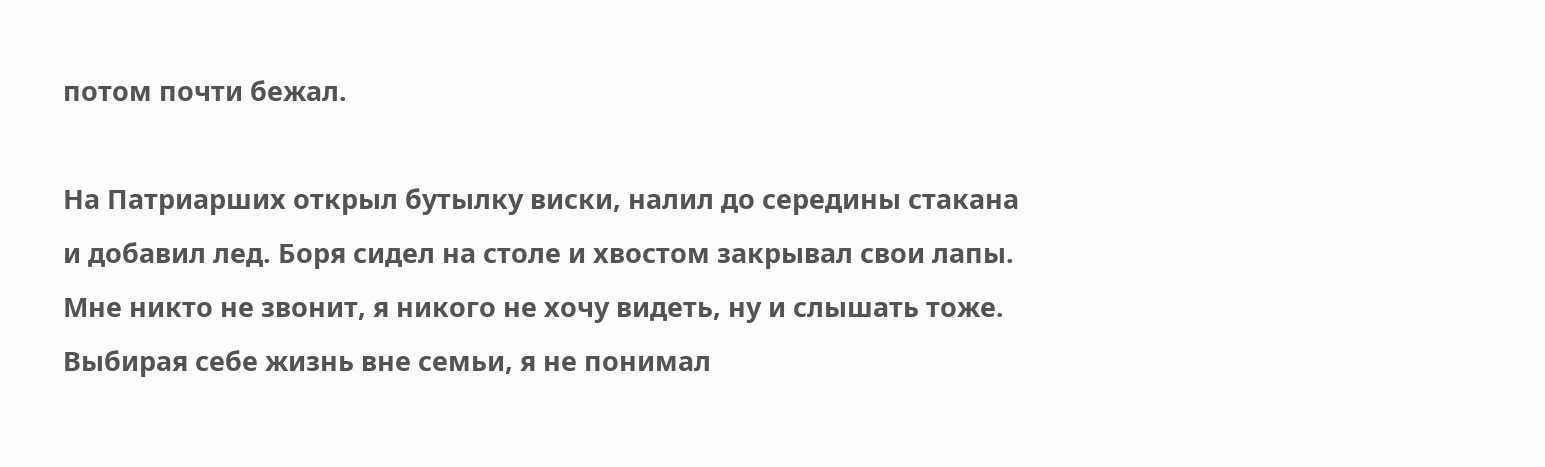потом почти бежал.

На Патриарших открыл бутылку виски, налил до середины стакана и добавил лед. Боря сидел на столе и хвостом закрывал свои лапы. Мне никто не звонит, я никого не хочу видеть, ну и слышать тоже. Выбирая себе жизнь вне семьи, я не понимал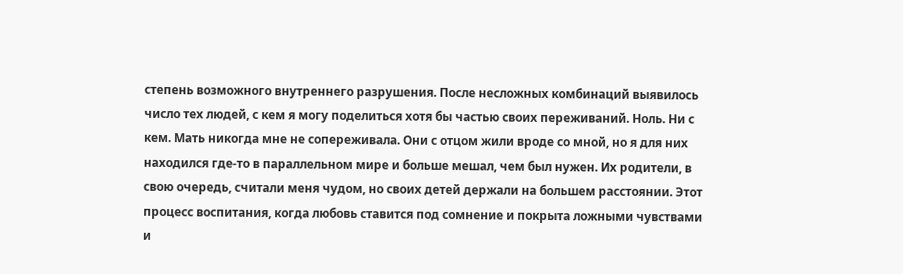степень возможного внутреннего разрушения. После несложных комбинаций выявилось число тех людей, с кем я могу поделиться хотя бы частью своих переживаний. Ноль. Ни с кем. Мать никогда мне не сопереживала. Они с отцом жили вроде со мной, но я для них находился где-то в параллельном мире и больше мешал, чем был нужен. Их родители, в свою очередь, считали меня чудом, но своих детей держали на большем расстоянии. Этот процесс воспитания, когда любовь ставится под сомнение и покрыта ложными чувствами и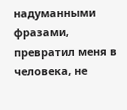надуманными фразами, превратил меня в человека, не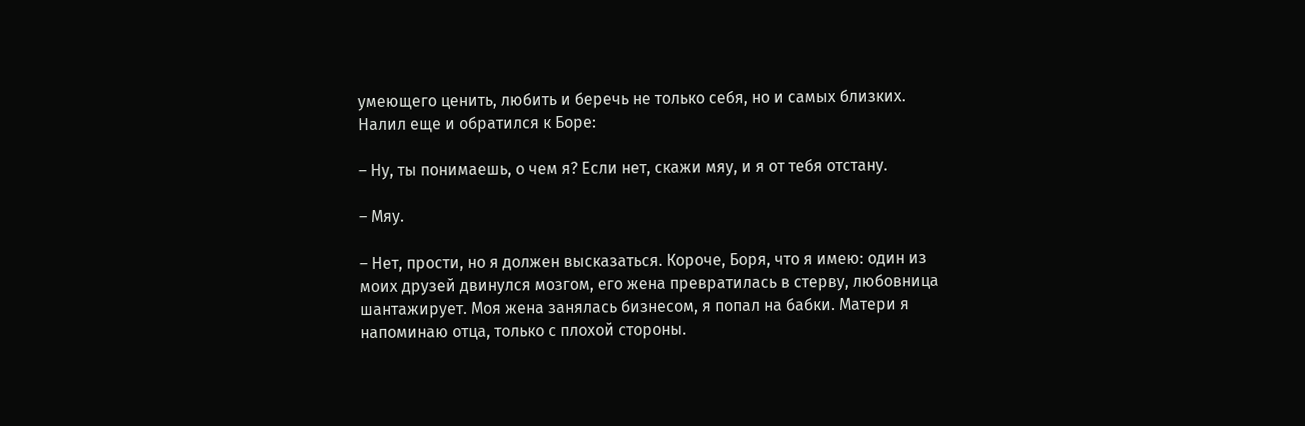умеющего ценить, любить и беречь не только себя, но и самых близких. Налил еще и обратился к Боре:

– Ну, ты понимаешь, о чем я? Если нет, скажи мяу, и я от тебя отстану.

– Мяу.

– Нет, прости, но я должен высказаться. Короче, Боря, что я имею: один из моих друзей двинулся мозгом, его жена превратилась в стерву, любовница шантажирует. Моя жена занялась бизнесом, я попал на бабки. Матери я напоминаю отца, только с плохой стороны.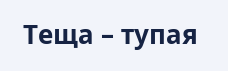Теща – тупая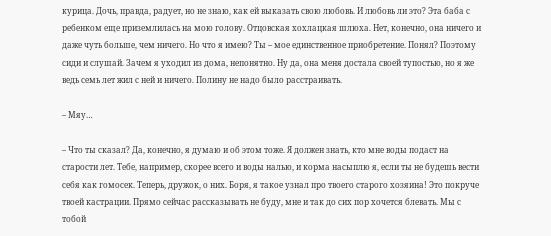курица. Дочь, правда, радует, но не знаю, как ей выказать свою любовь. И любовь ли это? Эта баба с ребенком еще приземлилась на мою голову. Отцовская хохлацкая шлюха. Нет, конечно, она ничего и даже чуть больше, чем ничего. Но что я имею? Ты – мое единственное приобретение. Понял? Поэтому сиди и слушай. Зачем я уходил из дома, непонятно. Ну да, она меня достала своей тупостью, но я же ведь семь лет жил с ней и ничего. Полину не надо было расстраивать.

– Мяу…

– Что ты сказал? Да, конечно, я думаю и об этом тоже. Я должен знать, кто мне воды подаст на старости лет. Тебе, например, скорее всего и воды налью, и корма насыплю я, если ты не будешь вести себя как гомосек. Теперь, дружок, о них. Боря, я такое узнал про твоего старого хозяина! Это покруче твоей кастрации. Прямо сейчас рассказывать не буду, мне и так до сих пор хочется блевать. Мы с тобой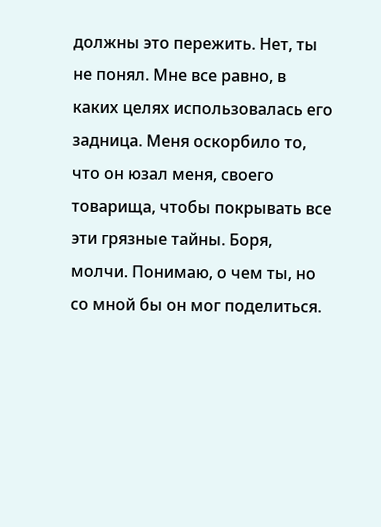должны это пережить. Нет, ты не понял. Мне все равно, в каких целях использовалась его задница. Меня оскорбило то, что он юзал меня, своего товарища, чтобы покрывать все эти грязные тайны. Боря, молчи. Понимаю, о чем ты, но со мной бы он мог поделиться.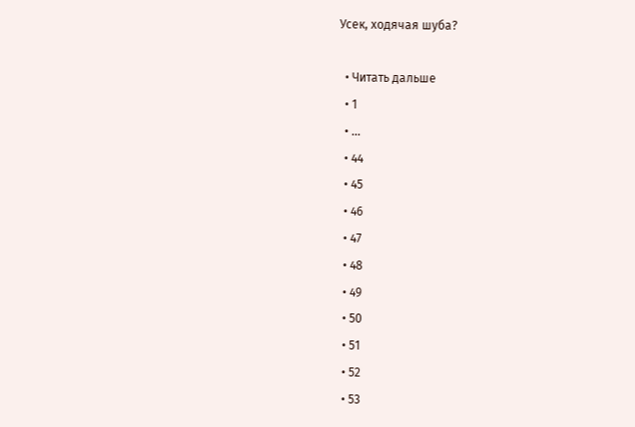Усек, ходячая шуба?

  • Читать дальше
  • 1
  • ...
  • 44
  • 45
  • 46
  • 47
  • 48
  • 49
  • 50
  • 51
  • 52
  • 53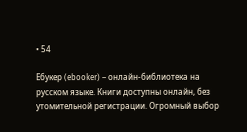• 54

Ебукер (ebooker) – онлайн-библиотека на русском языке. Книги доступны онлайн, без утомительной регистрации. Огромный выбор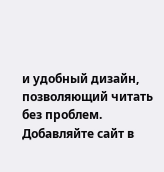и удобный дизайн, позволяющий читать без проблем. Добавляйте сайт в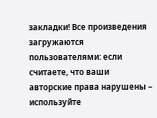закладки! Все произведения загружаются пользователями: если считаете, что ваши авторские права нарушены – используйте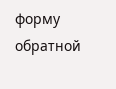форму обратной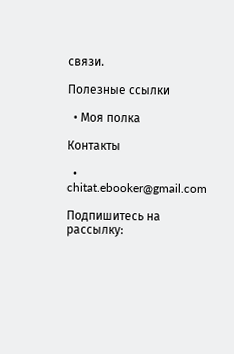связи.

Полезные ссылки

  • Моя полка

Контакты

  • chitat.ebooker@gmail.com

Подпишитесь на рассылку: